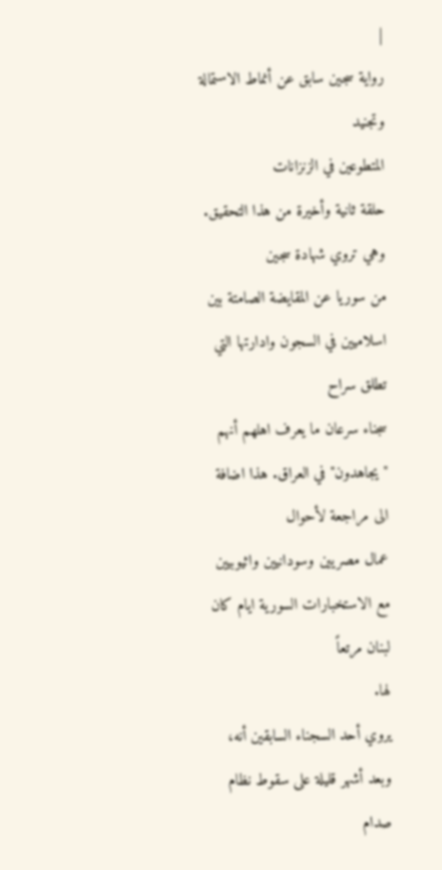|
رواية سجين سابق عن أنماط الاستمالة وتجنيد
المتطوعين في الزنزانات
حلقة ثانية وأخيرة من هذا التحقيق. وهي تروي شهادة سجين
من سوريا عن المقايضة الصامتة بين اسلاميين في السجون وادارتها التي تطلق سراح
سجناء سرعان ما يعرف اهلهم أنهم "يجاهدون" في العراق. هذا اضافة الى مراجعة لأحوال
عمال مصريين وسودانيين واثيوبيين مع الاستخبارات السورية ايام كان لبنان مرتعاً
لها.
يروي أحد السجناء السابقين أنه، وبعد أشهر قليلة على سقوط نظام صدام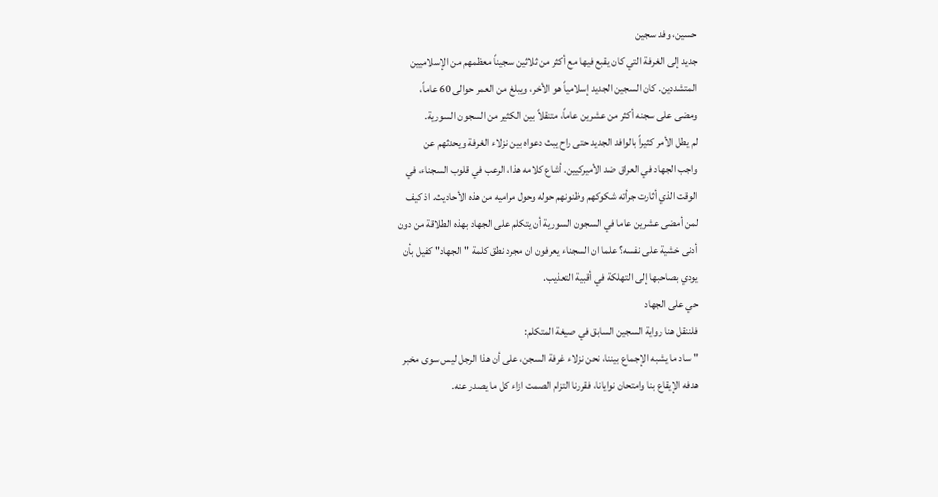حسين، وفد سجين
جديد إلى الغرفة التي كان يقبع فيها مع أكثر من ثلاثين سجيناً معظمهم من الإسلاميين
المتشددين. كان السجين الجديد إسلامياً هو الأخر، ويبلغ من العمر حوالى 60 عاماً،
ومضى على سجنه أكثر من عشرين عاماً، متنقلاً بين الكثير من السجون السورية.
لم يطل الأمر كثيراً بالوافد الجديد حتى راح يبث دعواه بين نزلاء الغرفة ويحدثهم عن
واجب الجهاد في العراق ضد الأميركيين. أشاع كلامه هذا، الرعب في قلوب السجناء، في
الوقت الذي أثارت جرأته شكوكهم وظنونهم حوله وحول مراميه من هذه الأحاديث. اذ كيف
لمن أمضى عشرين عاما في السجون السورية أن يتكلم على الجهاد بهذه الطلاقة من دون
أدنى خشية على نفسه؟ علما ان السجناء يعرفون ان مجرد نطق كلمة "الجهاد" كفيل بأن
يودي بصاحبها إلى التهلكة في أقبية التعذيب.
حي على الجهاد
فلننقل هنا رواية السجين السابق في صيغة المتكلم:
" ساد ما يشبه الإجماع بيننا، نحن نزلاء غرفة السجن، على أن هذا الرجل ليس سوى مخبر
هدفه الإيقاع بنا وامتحان نوايانا، فقررنا التزام الصمت ازاء كل ما يصدر عنه.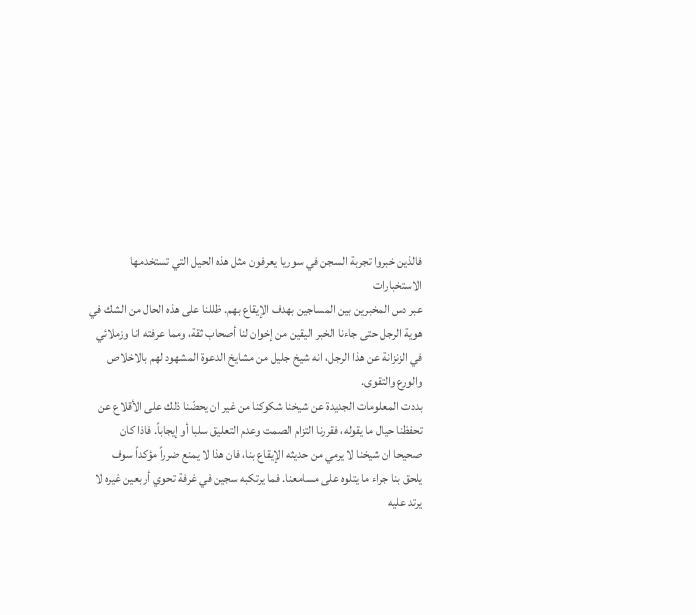فالذين خبروا تجربة السجن في سوريا يعرفون مثل هذه الحيل التي تستخدمها الاستخبارات
عبر دس المخبرين بين المساجين بهدف الإيقاع بهم. ظللنا على هذه الحال من الشك في
هوية الرجل حتى جاءنا الخبر اليقين من إخوان لنا أصحاب ثقة، ومما عرفته انا وزملائي
في الزنزانة عن هذا الرجل، انه شيخ جليل من مشايخ الدعوة المشهود لهم بالاخلاص
والورع والتقوى.
بددت المعلومات الجديدة عن شيخنا شكوكنا من غير ان يحضّنا ذلك على الأقلاع عن
تحفظنا حيال ما يقوله، فقررنا التزام الصمت وعدم التعليق سلبا أو إيجاباً. فاذا كان
صحيحا ان شيخنا لا يرمي من حديثه الإيقاع بنا، فان هذا لا يمنع ضرراً مؤكداً سوف
يلحق بنا جراء ما يتلوه على مسامعنا. فما يرتكبه سجين في غرفة تحوي أربعين غيره لا
يرتد عليه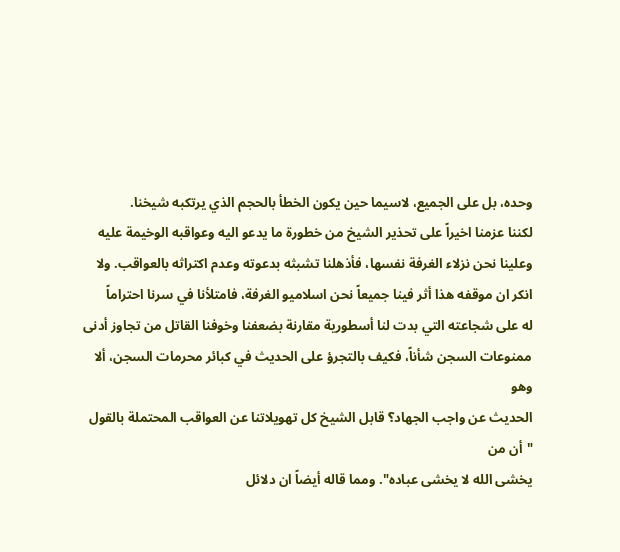وحده، بل على الجميع، لاسيما حين يكون الخطأ بالحجم الذي يرتكبه شيخنا.
لكننا عزمنا اخيراً على تحذير الشيخ من خطورة ما يدعو اليه وعواقبه الوخيمة عليه
وعلينا نحن نزلاء الغرفة نفسها، فأذهلنا تشبثه بدعوته وعدم اكتراثه بالعواقب. ولا
انكر ان موقفه هذا أثر فينا جميعاً نحن اسلاميو الغرفة، فامتلأنا في سرنا احتراماً
له على شجاعته التي بدت لنا أسطورية مقارنة بضعفنا وخوفنا القاتل من تجاوز أدنى
ممنوعات السجن شأناً، فكيف بالتجرؤ على الحديث في كبائر محرمات السجن، ألا وهو
الحديث عن واجب الجهاد؟ قابل الشيخ كل تهويلاتنا عن العواقب المحتملة بالقول "أن من
يخشى الله لا يخشى عباده". ومما قاله أيضاً ان دلائل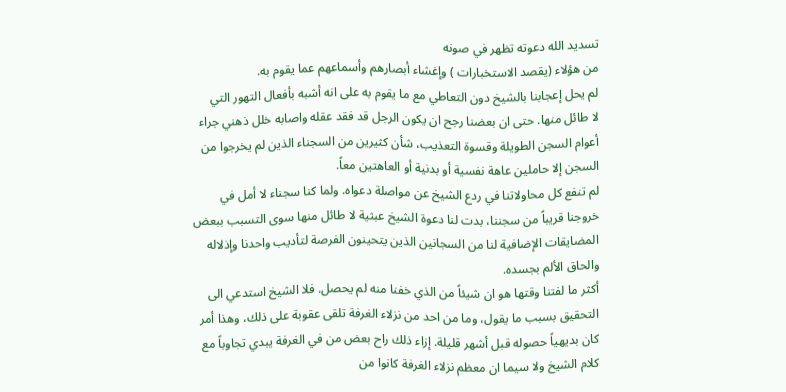تسديد الله دعوته تظهر في صونه
من هؤلاء (يقصد الاستخبارات ) وإغشاء أبصارهم وأسماعهم عما يقوم به.
لم يحل إعجابنا بالشيخ دون التعاطي مع ما يقوم به على انه أشبه بأفعال التهور التي
لا طائل منها. حتى ان بعضنا رجح ان يكون الرجل قد فقد عقله واصابه خلل ذهني جراء
أعوام السجن الطويلة وقسوة التعذيب، شأن كثيرين من السجناء الذين لم يخرجوا من
السجن إلا حاملين عاهة نفسية أو بدنية أو العاهتين معاً.
لم تنفع كل محاولاتنا في ردع الشيخ عن مواصلة دعواه. ولما كنا سجناء لا أمل في
خروجنا قريباً من سجننا، بدت لنا دعوة الشيخ عبثية لا طائل منها سوى التسبب ببعض
المضايقات الإضافية لنا من السجانين الذين يتحينون الفرصة لتأديب واحدنا وإذلاله
والحاق الألم بجسده.
أكثر ما لفتنا وقتها هو ان شيئاً من الذي خفنا منه لم يحصل. فلا الشيخ استدعي الى
التحقيق بسبب ما يقول، وما من احد من نزلاء الغرفة تلقى عقوبة على ذلك، وهذا أمر
كان بديهياً حصوله قبل أشهر قليلة. إزاء ذلك راح بعض من في الغرفة يبدي تجاوباً مع
كلام الشيخ ولا سيما ان معظم نزلاء الغرفة كانوا من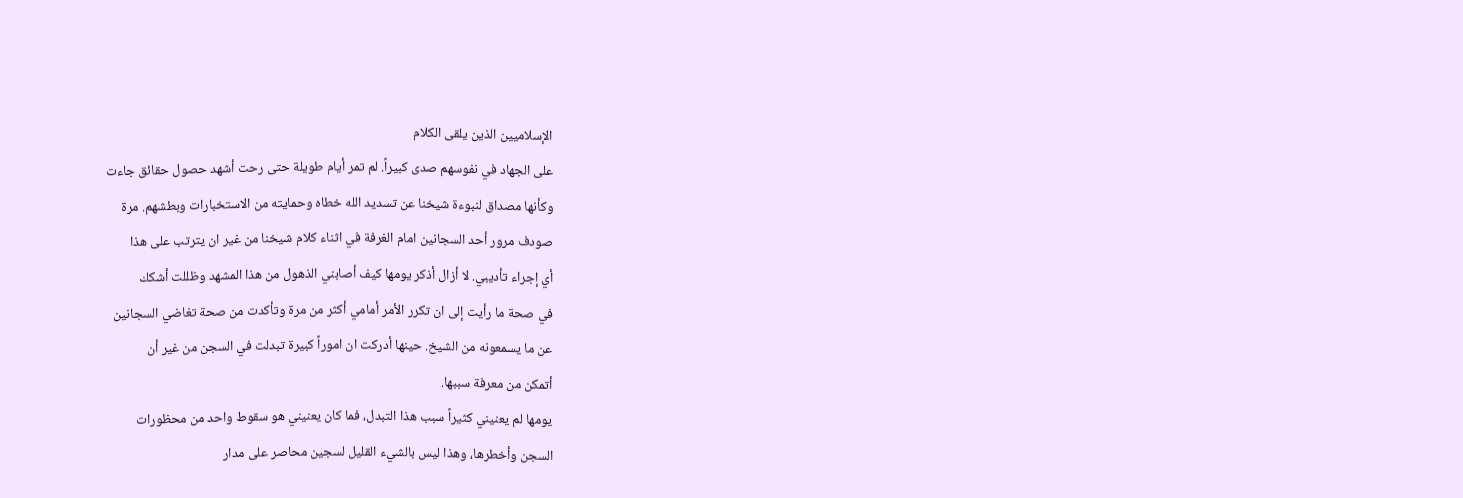الإسلاميين الذين يلقى الكلام
على الجهاد في نفوسهم صدى كبيراً. لم تمر أيام طويلة حتى رحت أشهد حصول حقائق جاءت
وكأنها مصداق لنبوءة شيخنا عن تسديد الله خطاه وحمايته من الاستخبارات وبطشهم. مرة
صودف مرور أحد السجانين امام الغرفة في اثناء كلام شيخنا من غير ان يترتب على هذا
أي إجراء تأديبي. لا أزال أذكر يومها كيف أصابني الذهول من هذا المشهد وظللت أشكك
في صحة ما رأيت إلى ان تكرر الأمر أمامي أكثر من مرة وتأكدت من صحة تغاضي السجانين
عن ما يسمعونه من الشيخ. حينها أدركت ان اموراً كبيرة تبدلت في السجن من غير أن
أتمكن من معرفة سببها.
يومها لم يعنيني كثيراً سبب هذا التبدل، فما كان يعنيني هو سقوط واحد من محظورات
السجن وأخطرها، وهذا ليس بالشيء القليل لسجين محاصر على مدار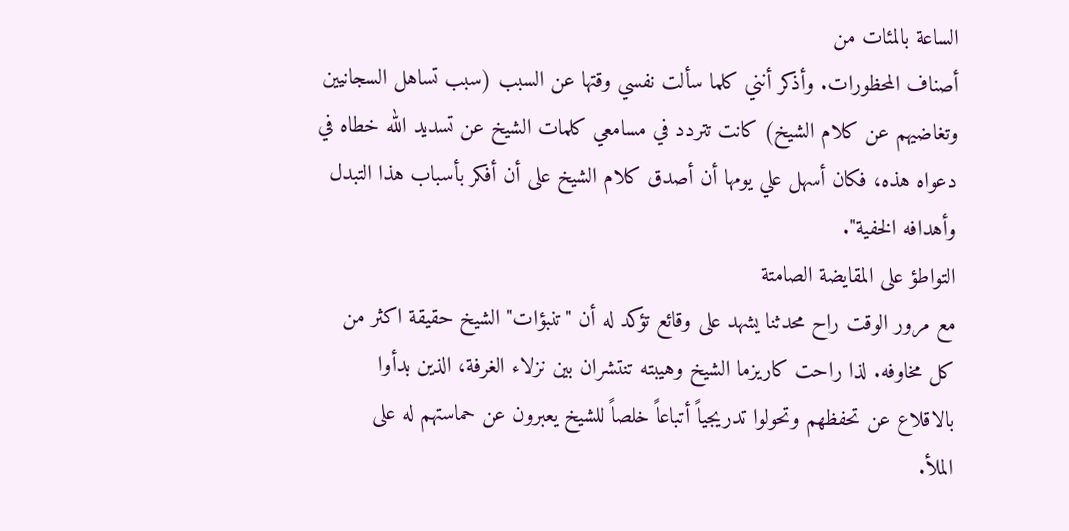الساعة بالمئات من
أصناف المحظورات. وأذكر أنني كلما سألت نفسي وقتها عن السبب (سبب تساهل السجانيين
وتغاضيهم عن كلام الشيخ) كانت تتردد في مسامعي كلمات الشيخ عن تسديد الله خطاه في
دعواه هذه، فكان أسهل علي يومها أن أصدق كلام الشيخ على أن أفكر بأسباب هذا التبدل
وأهدافه الخفية".
التواطؤ على المقايضة الصامتة
مع مرور الوقت راح محدثنا يشهد على وقائع تؤكد له أن "تنبؤات" الشيخ حقيقة اكثر من
كل مخاوفه. لذا راحت كاريزما الشيخ وهيبته تنتشران بين نزلاء الغرفة، الذين بدأوا
بالاقلاع عن تحفظهم وتحولوا تدريجياً أتباعاً خلصاً للشيخ يعبرون عن حماستهم له على
الملأ.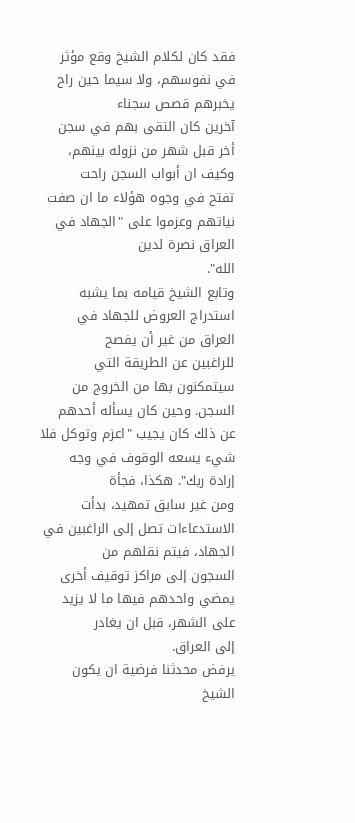فقد كان لكلام الشيخ وقع مؤثر في نفوسهم، ولا سيما حين راح يخبرهم قصص سجناء
آخرين كان التقى بهم في سجن أخر قبل شهر من نزوله بينهم، وكيف ان أبواب السجن راحت
تفتح في وجوه هؤلاء ما ان صفت نياتهم وعزموا على "الجهاد في العراق نصرة لدين
الله".
وتابع الشيخ قيامه بما يشبه استدراج العروض للجهاد في العراق من غير أن يفصح
للراغبين عن الطريقة التي سيتمكنون بها من الخروج من السجن. وحين كان يسأله أحدهم
عن ذلك كان يجيب "اعزم وتوكل فلا شيء يسعه الوقوف في وجه إرادة ربك". هكذا، فجأة
ومن غير سابق تمهيد، بدأت الاستدعاءات تصل إلى الراغبين في الجهاد، فيتم نقلهم من
السجون إلى مراكز توقيف أخرى يمضي واحدهم فيها ما لا يزيد على الشهر، قبل ان يغادر
إلى العراق.
يرفض محدثنا فرضية ان يكون الشيخ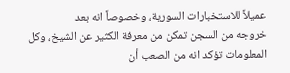عميلاً للاستخبارات السورية، وخصوصاً انه بعد
خروجه من السجن تمكن من معرفة الكثير عن الشيخ، وكل المعلومات تؤكد انه من الصعب أن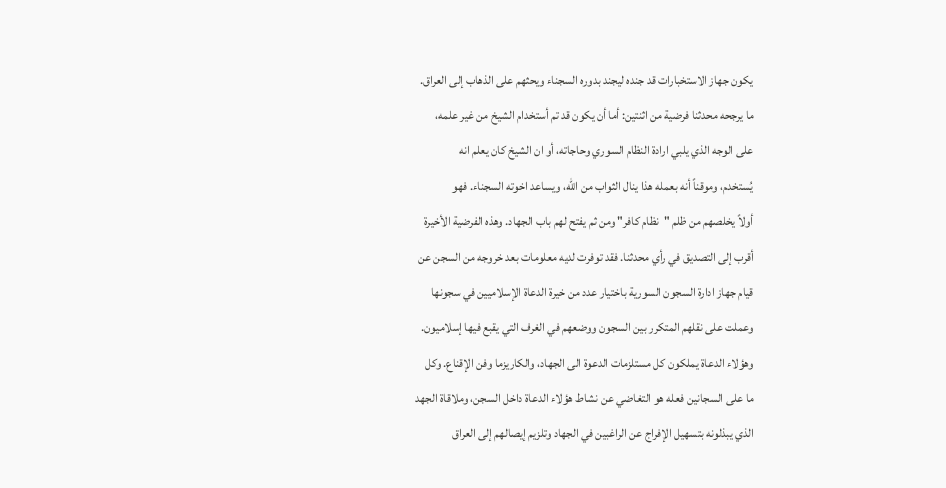يكون جهاز الاستخبارات قد جنده ليجند بدوره السجناء ويحثهم على الذهاب إلى العراق.
ما يرجحه محدثنا فرضية من اثنتين: أما أن يكون قد تم أستخدام الشيخ من غير علمه،
على الوجه الذي يلبي ارادة النظام السوري وحاجاته، أو ان الشيخ كان يعلم انه
يُستخدم، وموقناً أنه بعمله هذا ينال الثواب من الله، ويساعد اخوته السجناء. فهو
أولاً يخلصهم من ظلم "نظام كافر" ومن ثم يفتح لهم باب الجهاد. وهذه الفرضية الأخيرة
أقرب إلى التصديق في رأي محدثنا. فقد توفرت لديه معلومات بعد خروجه من السجن عن
قيام جهاز ادارة السجون السورية باختيار عدد من خيرة الدعاة الإسلاميين في سجونها
وعملت على نقلهم المتكرر بين السجون ووضعهم في الغرف التي يقبع فيها إسلاميون.
وهؤلاء الدعاة يملكون كل مستلزمات الدعوة الى الجهاد، والكاريزما وفن الإقناع. وكل
ما على السجانين فعله هو التغاضي عن نشاط هؤلاء الدعاة داخل السجن، وملاقاة الجهد
الذي يبذلونه بتسهيل الإفراج عن الراغبين في الجهاد وتلزيم إيصالهم إلى العراق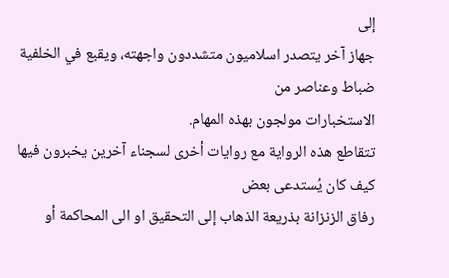إلى
جهاز آخر يتصدر اسلاميون متشددون واجهته، ويقبع في الخلفية ضباط وعناصر من
الاستخبارات مولجون بهذه المهام.
تتقاطع هذه الرواية مع روايات أخرى لسجناء آخرين يخبرون فيها كيف كان يُستدعى بعض
رفاق الزنزانة بذريعة الذهاب إلى التحقيق او الى المحاكمة أو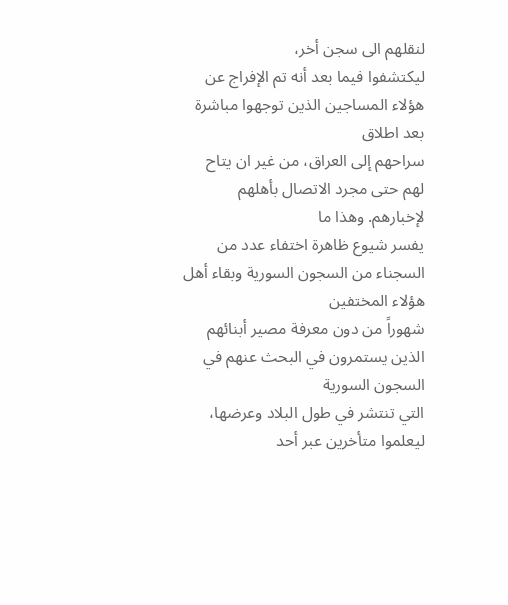لنقلهم الى سجن أخر،
ليكتشفوا فيما بعد أنه تم الإفراج عن هؤلاء المساجين الذين توجهوا مباشرة بعد اطلاق
سراحهم إلى العراق، من غير ان يتاح لهم حتى مجرد الاتصال بأهلهم لإخبارهم. وهذا ما
يفسر شيوع ظاهرة اختفاء عدد من السجناء من السجون السورية وبقاء أهل هؤلاء المختفين
شهوراً من دون معرفة مصير أبنائهم الذين يستمرون في البحث عنهم في السجون السورية
التي تنتشر في طول البلاد وعرضها، ليعلموا متأخرين عبر أحد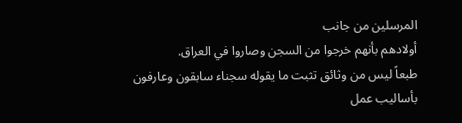المرسلين من جانب
أولادهم بأنهم خرجوا من السجن وصاروا في العراق.
طبعاً ليس من وثائق تثبت ما يقوله سجناء سابقون وعارفون بأساليب عمل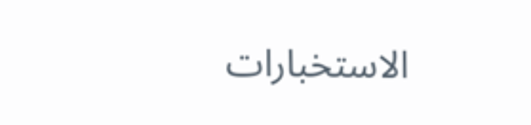الاستخبارات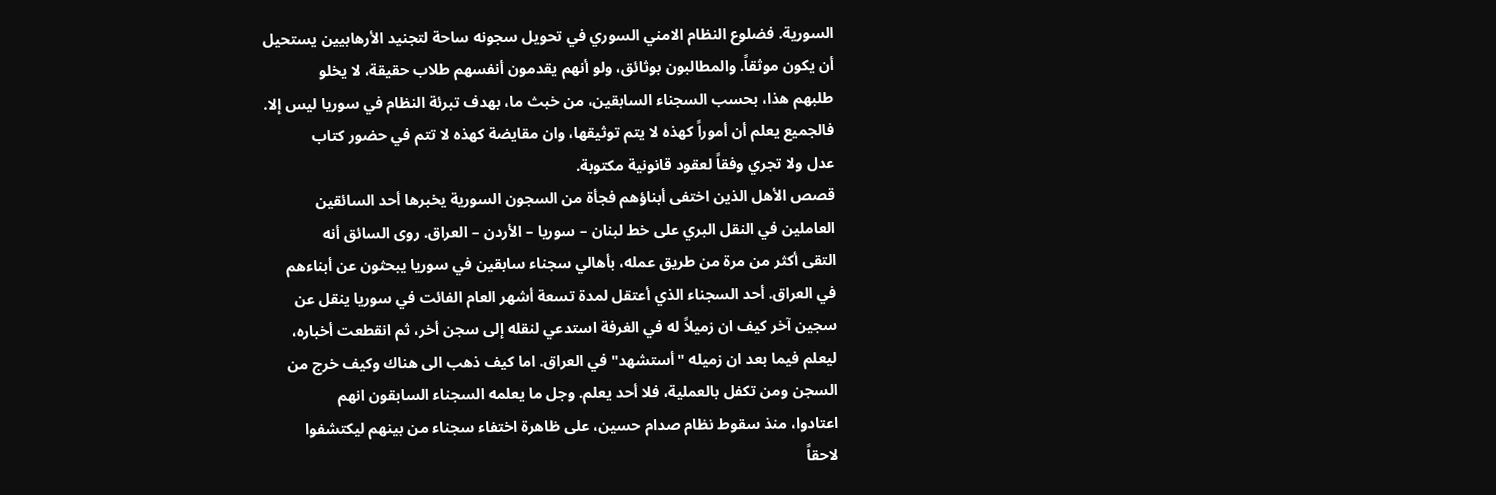السورية. فضلوع النظام الامني السوري في تحويل سجونه ساحة لتجنيد الأرهابيين يستحيل
أن يكون موثقاً. والمطالبون بوثائق، ولو أنهم يقدمون أنفسهم طلاب حقيقة، لا يخلو
طلبهم هذا، بحسب السجناء السابقين، من خبث ما، بهدف تبرئة النظام في سوريا ليس إلا.
فالجميع يعلم أن أموراً كهذه لا يتم توثيقها، وان مقايضة كهذه لا تتم في حضور كتاب
عدل ولا تجري وفقاً لعقود قانونية مكتوبة.
قصص الأهل الذين اختفى أبناؤهم فجأة من السجون السورية يخبرها أحد السائقين
العاملين في النقل البري على خط لبنان – سوريا – الأردن – العراق. روى السائق أنه
التقى أكثر من مرة من طريق عمله، بأهالي سجناء سابقين في سوريا يبحثون عن أبناءهم
في العراق. أحد السجناء الذي أعتقل لمدة تسعة أشهر العام الفائت في سوريا ينقل عن
سجين آخر كيف ان زميلاً له في الغرفة استدعي لنقله إلى سجن أخر، ثم انقطعت أخباره،
ليعلم فيما بعد ان زميله "أستشهد" في العراق. اما كيف ذهب الى هناك وكيف خرج من
السجن ومن تكفل بالعملية، فلا أحد يعلم. وجل ما يعلمه السجناء السابقون انهم
اعتادوا، منذ سقوط نظام صدام حسين، على ظاهرة اختفاء سجناء من بينهم ليكتشفوا
لاحقاً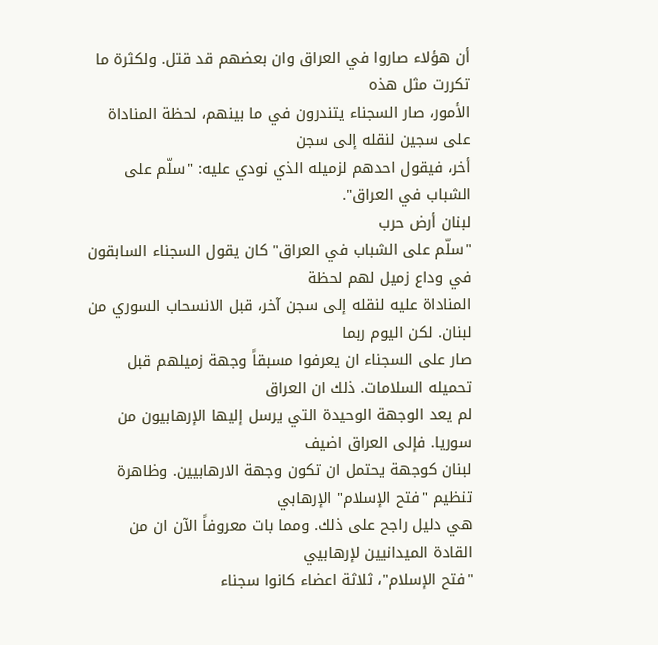أن هؤلاء صاروا في العراق وان بعضهم قد قتل. ولكثرة ما تكررت مثل هذه
الأمور، صار السجناء يتندرون في ما بينهم، لحظة المناداة على سجين لنقله إلى سجن
أخر، فيقول احدهم لزميله الذي نودي عليه: "سلّم على الشباب في العراق".
لبنان أرض حرب
"سلّم على الشباب في العراق" كان يقول السجناء السابقون في وداع زميل لهم لحظة
المناداة عليه لنقله إلى سجن آخر، قبل الانسحاب السوري من لبنان. لكن اليوم ربما
صار على السجناء ان يعرفوا مسبقاً وجهة زميلهم قبل تحميله السلامات. ذلك ان العراق
لم يعد الوجهة الوحيدة التي يرسل إليها الإرهابيون من سوريا. فإلى العراق اضيف
لبنان كوجهة يحتمل ان تكون وجهة الارهابيين. وظاهرة تنظيم "فتح الإسلام" الإرهابي
هي دليل راجح على ذلك. ومما بات معروفاً الآن ان من القادة الميدانيين لإرهابيي
"فتح الإسلام"، ثلاثة اعضاء كانوا سجناء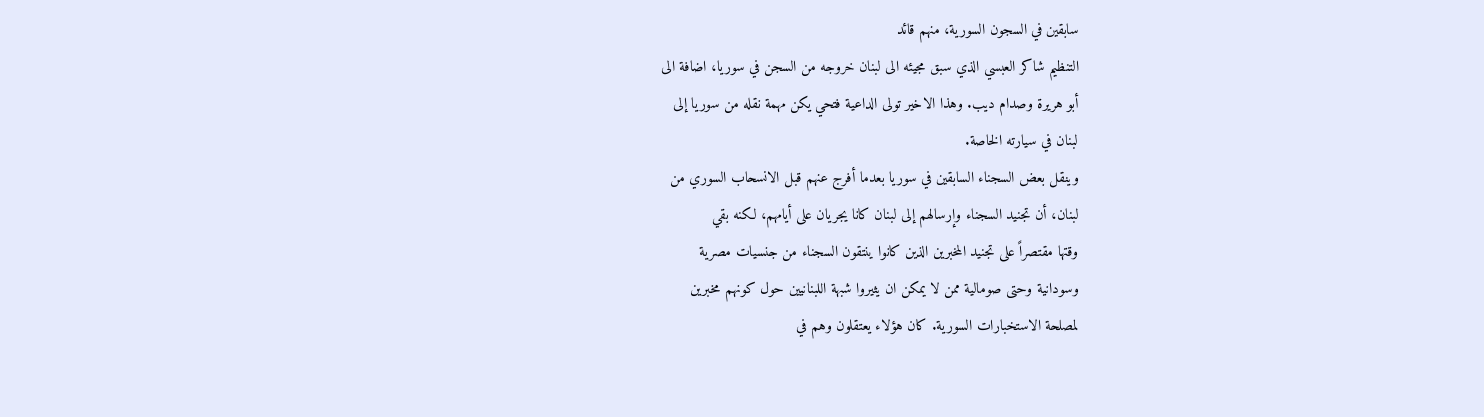سابقين في السجون السورية، منهم قائد
التنظيم شاكر العبسي الذي سبق مجيئه الى لبنان خروجه من السجن في سوريا، اضافة الى
أبو هريرة وصدام ديب. وهذا الاخير تولى الداعية فتحي يكن مهمة نقله من سوريا إلى
لبنان في سيارته الخاصة.
وينقل بعض السجناء السابقين في سوريا بعدما أفرج عنهم قبل الانسحاب السوري من
لبنان، أن تجنيد السجناء وإرسالهم إلى لبنان كانا يجريان على أيامهم، لكنه بقي
وقتها مقتصراً على تجنيد المخبرين الذين كانوا ينتقون السجناء من جنسيات مصرية
وسودانية وحتى صومالية ممن لا يمكن ان يثيروا شبهة اللبنانيين حول كونهم مخبرين
لمصلحة الاستخبارات السورية. كان هؤلاء يعتقلون وهم في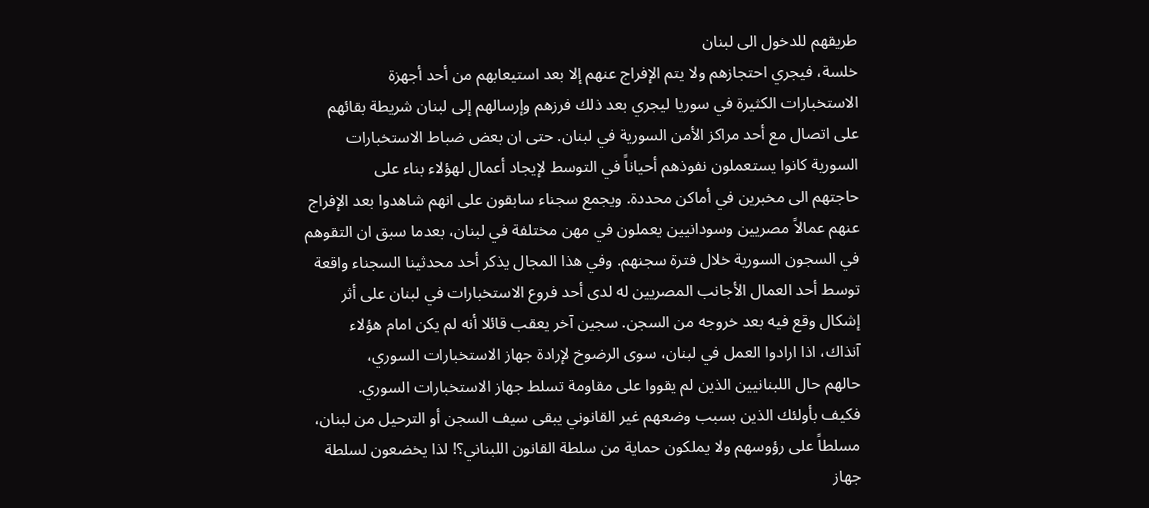طريقهم للدخول الى لبنان
خلسة، فيجري احتجازهم ولا يتم الإفراج عنهم إلا بعد استيعابهم من أحد أجهزة
الاستخبارات الكثيرة في سوريا ليجري بعد ذلك فرزهم وإرسالهم إلى لبنان شريطة بقائهم
على اتصال مع أحد مراكز الأمن السورية في لبنان. حتى ان بعض ضباط الاستخبارات
السورية كانوا يستعملون نفوذهم أحياناً في التوسط لإيجاد أعمال لهؤلاء بناء على
حاجتهم الى مخبرين في أماكن محددة. ويجمع سجناء سابقون على انهم شاهدوا بعد الإفراج
عنهم عمالاً مصريين وسودانيين يعملون في مهن مختلفة في لبنان، بعدما سبق ان التقوهم
في السجون السورية خلال فترة سجنهم. وفي هذا المجال يذكر أحد محدثينا السجناء واقعة
توسط أحد العمال الأجانب المصريين له لدى أحد فروع الاستخبارات في لبنان على أثر
إشكال وقع فيه بعد خروجه من السجن. سجين آخر يعقب قائلا أنه لم يكن امام هؤلاء
آنذاك، اذا ارادوا العمل في لبنان، سوى الرضوخ لإرادة جهاز الاستخبارات السوري،
حالهم حال اللبنانيين الذين لم يقووا على مقاومة تسلط جهاز الاستخبارات السوري.
فكيف بأولئك الذين بسبب وضعهم غير القانوني يبقى سيف السجن أو الترحيل من لبنان،
مسلطاً على رؤوسهم ولا يملكون حماية من سلطة القانون اللبناني؟! لذا يخضعون لسلطة
جهاز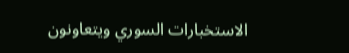الاستخبارات السوري ويتعاونون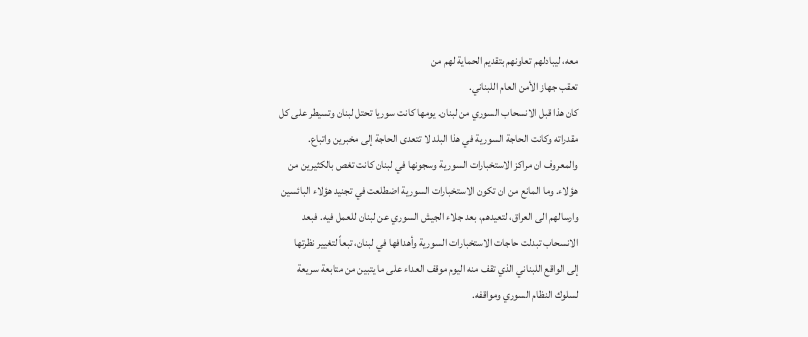معه، ليبادلهم تعاونهم بتقديم الحماية لهم من
تعقب جهاز الأمن العام اللبناني.
كان هذا قبل الانسحاب السوري من لبنان. يومها كانت سوريا تحتل لبنان وتسيطر على كل
مقدراته وكانت الحاجة السورية في هذا البلد لا تتعدى الحاجة إلى مخبرين واتباع.
والمعروف ان مراكز الاستخبارات السورية وسجونها في لبنان كانت تغص بالكثيرين من
هؤلاء. وما المانع من ان تكون الاستخبارات السورية اضطلعت في تجنيد هؤلاء البائسين
وارسالهم الى العراق، لتعيدهم، بعد جلاء الجيش السوري عن لبنان للعمل فيه. فبعد
الانسحاب تبدلت حاجات الاستخبارات السورية وأهدافها في لبنان، تبعاً لتغيير نظرتها
إلى الواقع اللبناني الذي تقف منه اليوم موقف العداء على ما يتبين من متابعة سريعة
لسلوك النظام السوري ومواقفه.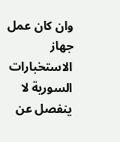وان كان عمل جهاز الاستخبارات السورية لا ينفصل عن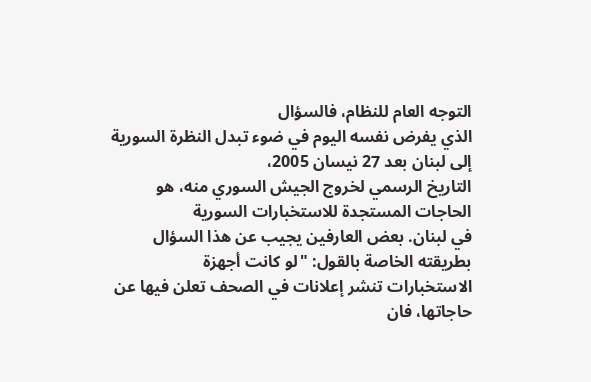التوجه العام للنظام، فالسؤال
الذي يفرض نفسه اليوم في ضوء تبدل النظرة السورية إلى لبنان بعد 27 نيسان 2005،
التاريخ الرسمي لخروج الجيش السوري منه، هو الحاجات المستجدة للاستخبارات السورية
في لبنان. بعض العارفين يجيب عن هذا السؤال بطريقته الخاصة بالقول: "لو كانت أجهزة
الاستخبارات تنشر إعلانات في الصحف تعلن فيها عن حاجاتها، فان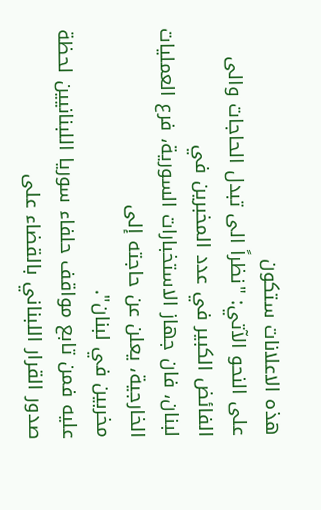هذه الاعلانات ستكون
على النحو الآتي: "نظراً الى تبدل الحاجات والى الفائض الكبير في عدد المخبرين في
لبنان، فان جهاز الاستخبارات السورية، فرع العمليات الخارجية، يعلن عن حاجته إلى
مخربين في لبنان".
عليه فمن تابع مواقف حلفاء سوريا اللبنانيين لحظة صدور القرار اللبناني بالقضاء على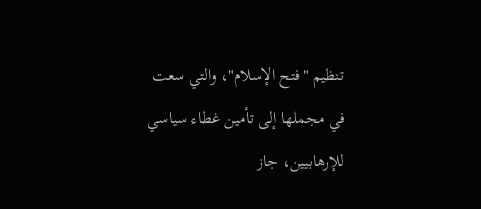تنظيم "فتح الإسلام"، والتي سعت في مجملها إلى تأمين غطاء سياسي للإرهابيين، جاز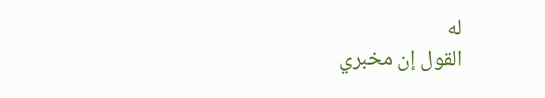له
القول إن مخبري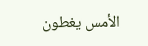الأمس يغطون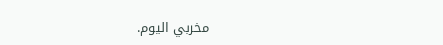مخربي اليوم.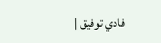فادي توفيق |